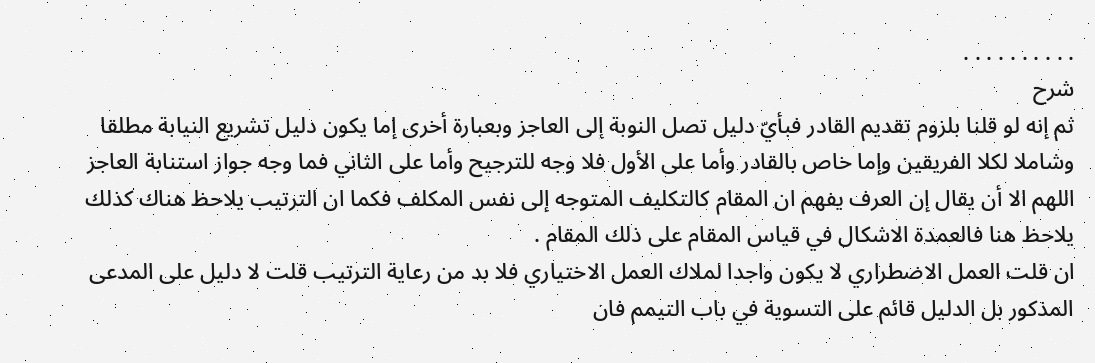. . . . . . . . . .
شرح
ثم إنه لو قلنا بلزوم تقديم القادر فبأيّ دليل تصل النوبة إلى العاجز وبعبارة أخرى إما يكون دليل تشريع النيابة مطلقا وشاملا لكلا الفريقين وإما خاص بالقادر وأما على الأول فلا وجه للترجيح وأما على الثاني فما وجه جواز استنابة العاجز اللهم الا أن يقال إن العرف يفهم ان المقام كالتكليف المتوجه إلى نفس المكلف فكما ان الترتيب يلاحظ هناك كذلك يلاحظ هنا فالعمدة الاشكال في قياس المقام على ذلك المقام .
ان قلت العمل الاضطراري لا يكون واجدا لملاك العمل الاختياري فلا بد من رعاية الترتيب قلت لا دليل على المدعى المذكور بل الدليل قائم على التسوية في باب التيمم فان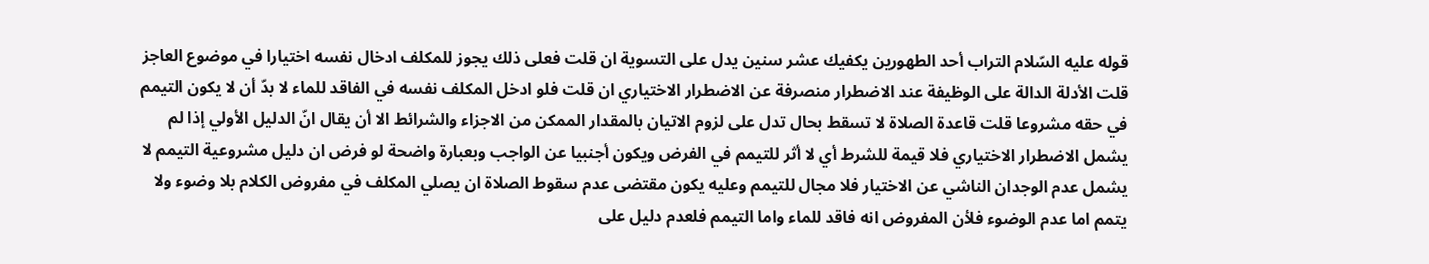قوله عليه السّلام التراب أحد الطهورين يكفيك عشر سنين يدل على التسوية ان قلت فعلى ذلك يجوز للمكلف ادخال نفسه اختيارا في موضوع العاجز قلت الأدلة الدالة على الوظيفة عند الاضطرار منصرفة عن الاضطرار الاختياري ان قلت فلو ادخل المكلف نفسه في الفاقد للماء لا بدّ أن لا يكون التيمم في حقه مشروعا قلت قاعدة الصلاة لا تسقط بحال تدل على لزوم الاتيان بالمقدار الممكن من الاجزاء والشرائط الا أن يقال انّ الدليل الأولي إذا لم يشمل الاضطرار الاختياري فلا قيمة للشرط أي لا أثر للتيمم في الفرض ويكون أجنبيا عن الواجب وبعبارة واضحة لو فرض ان دليل مشروعية التيمم لا يشمل عدم الوجدان الناشي عن الاختيار فلا مجال للتيمم وعليه يكون مقتضى عدم سقوط الصلاة ان يصلي المكلف في مفروض الكلام بلا وضوء ولا يتمم اما عدم الوضوء فلأن المفروض انه فاقد للماء واما التيمم فلعدم دليل على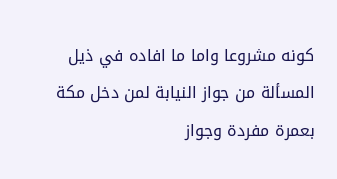كونه مشروعا واما ما افاده في ذيل المسألة من جواز النيابة لمن دخل مكة بعمرة مفردة وجواز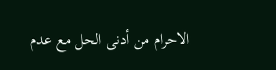الاحرام من أدنى الحل مع عدم